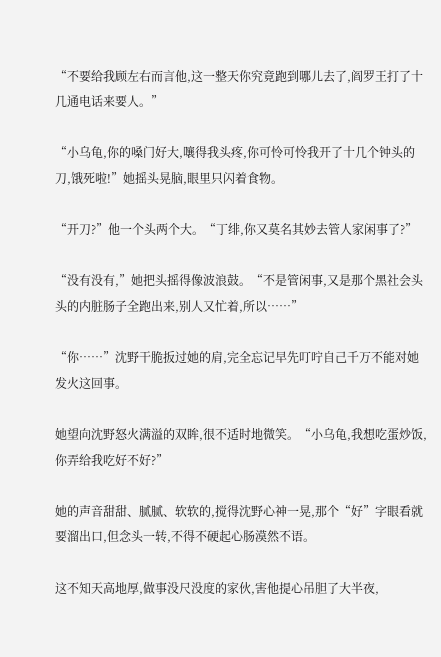“不要给我顾左右而言他,这一整天你究竟跑到哪儿去了,阎罗王打了十几通电话来要人。”

“小乌龟,你的嗓门好大,嚷得我头疼,你可怜可怜我开了十几个钟头的刀,饿死啦!”她摇头晃脑,眼里只闪着食物。

“开刀?”他一个头两个大。“丁绯,你又莫名其妙去管人家闲事了?”

“没有没有,”她把头摇得像波浪鼓。“不是管闲事,又是那个黑社会头头的内脏肠子全跑出来,别人又忙着,所以……”

“你……”沈野干脆扳过她的肩,完全忘记早先叮咛自己千万不能对她发火这回事。

她望向沈野怒火满溢的双眸,很不适时地微笑。“小乌龟,我想吃蛋炒饭,你弄给我吃好不好?”

她的声音甜甜、腻腻、软软的,搅得沈野心神一晃,那个“好”字眼看就要溜出口,但念头一转,不得不硬起心肠漠然不语。

这不知天高地厚,做事没尺没度的家伙,害他提心吊胆了大半夜,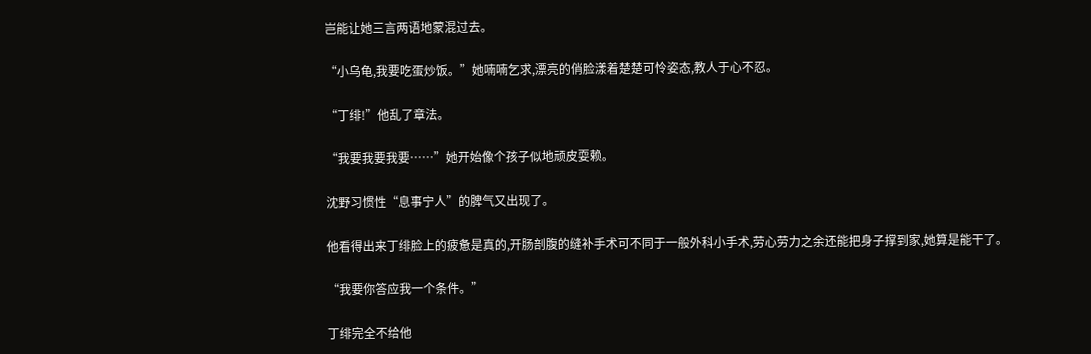岂能让她三言两语地蒙混过去。

“小乌龟,我要吃蛋炒饭。”她喃喃乞求,漂亮的俏脸漾着楚楚可怜姿态,教人于心不忍。

“丁绯!”他乱了章法。

“我要我要我要……”她开始像个孩子似地顽皮耍赖。

沈野习惯性“息事宁人”的脾气又出现了。

他看得出来丁绯脸上的疲惫是真的,开肠剖腹的缝补手术可不同于一般外科小手术,劳心劳力之余还能把身子撑到家,她算是能干了。

“我要你答应我一个条件。”

丁绯完全不给他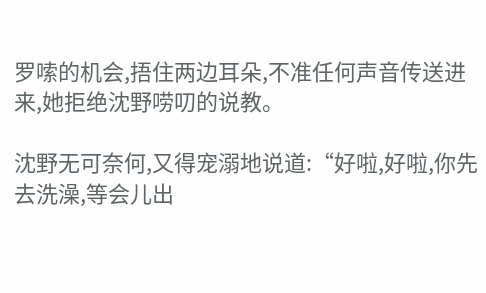罗嗦的机会,捂住两边耳朵,不准任何声音传送进来,她拒绝沈野唠叨的说教。

沈野无可奈何,又得宠溺地说道:“好啦,好啦,你先去洗澡,等会儿出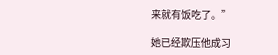来就有饭吃了。”

她已经欺压他成习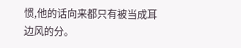惯,他的话向来都只有被当成耳边风的分。